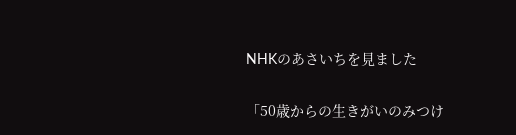NHKのあさいちを見ました

「50歳からの生きがいのみつけ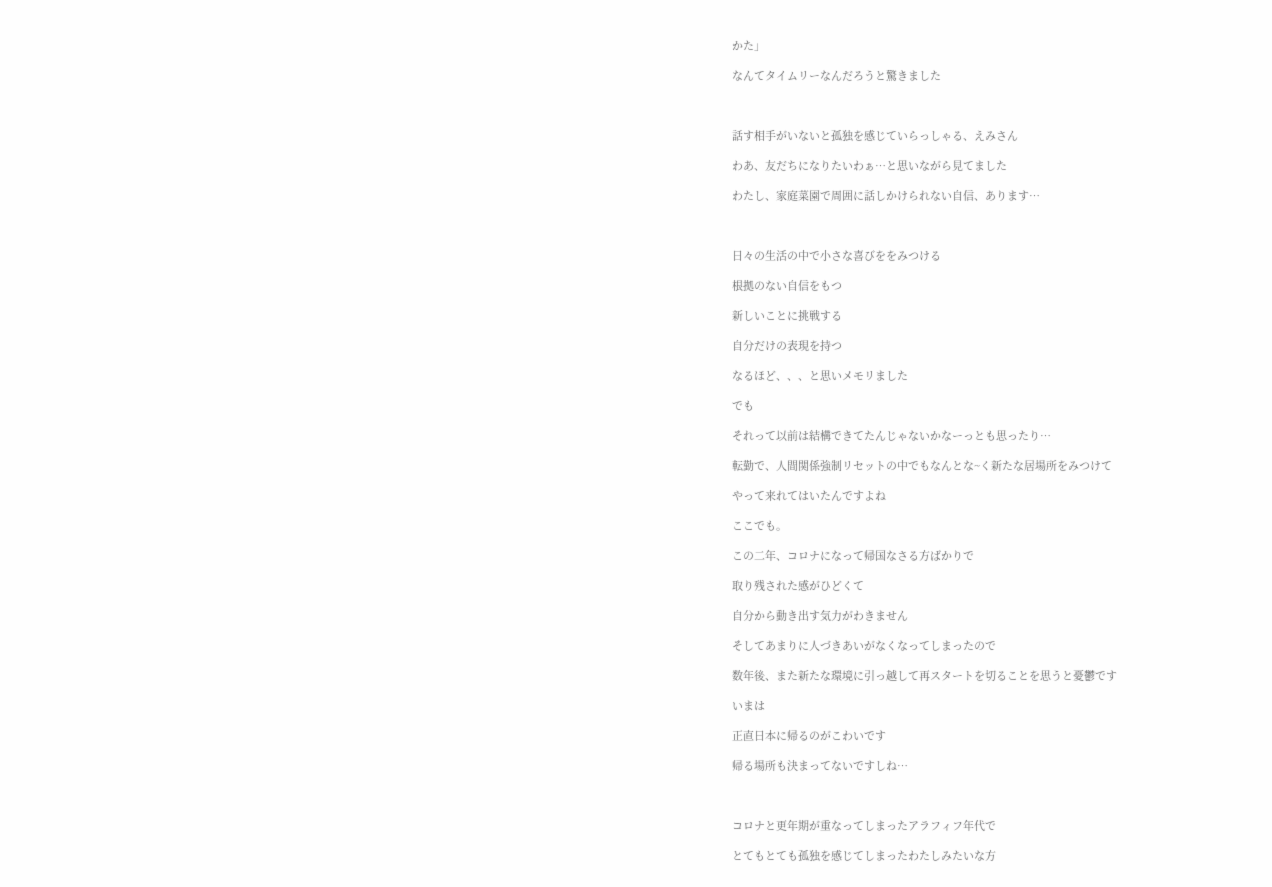かた」

なんてタイムリーなんだろうと驚きました



話す相手がいないと孤独を感じていらっしゃる、えみさん

わあ、友だちになりたいわぁ…と思いながら見てました

わたし、家庭菜園で周囲に話しかけられない自信、あります…



日々の生活の中で小さな喜びををみつける

根拠のない自信をもつ

新しいことに挑戦する

自分だけの表現を持つ

なるほど、、、と思いメモリました

でも

それって以前は結構できてたんじゃないかなーっとも思ったり…

転勤で、人間関係強制リセットの中でもなんとな~く新たな居場所をみつけて

やって来れてはいたんですよね

ここでも。

この二年、コロナになって帰国なさる方ばかりで

取り残された感がひどくて

自分から動き出す気力がわきません

そしてあまりに人づきあいがなくなってしまったので

数年後、また新たな環境に引っ越して再スタートを切ることを思うと憂鬱です

いまは

正直日本に帰るのがこわいです

帰る場所も決まってないですしね…



コロナと更年期が重なってしまったアラフィフ年代で

とてもとても孤独を感じてしまったわたしみたいな方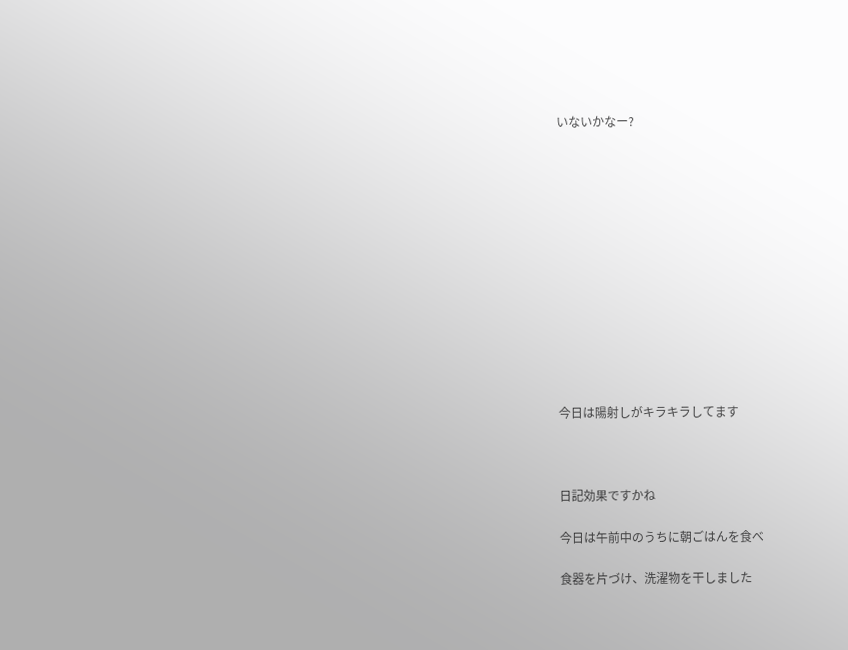いないかなー?













今日は陽射しがキラキラしてます



日記効果ですかね

今日は午前中のうちに朝ごはんを食べ

食器を片づけ、洗濯物を干しました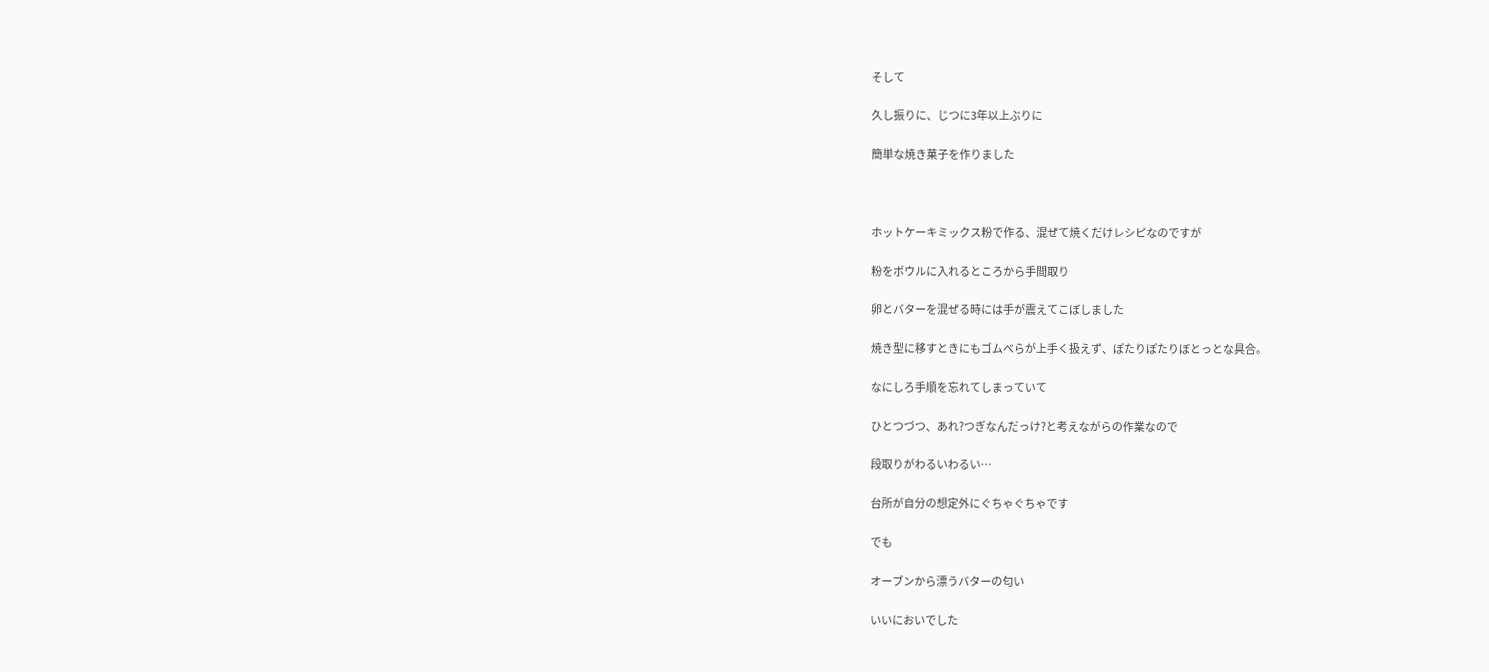そして

久し振りに、じつに3年以上ぶりに

簡単な焼き菓子を作りました



ホットケーキミックス粉で作る、混ぜて焼くだけレシピなのですが

粉をボウルに入れるところから手間取り

卵とバターを混ぜる時には手が震えてこぼしました

焼き型に移すときにもゴムべらが上手く扱えず、ぽたりぽたりぼとっとな具合。

なにしろ手順を忘れてしまっていて

ひとつづつ、あれ?つぎなんだっけ?と考えながらの作業なので

段取りがわるいわるい…

台所が自分の想定外にぐちゃぐちゃです

でも

オーブンから漂うバターの匂い

いいにおいでした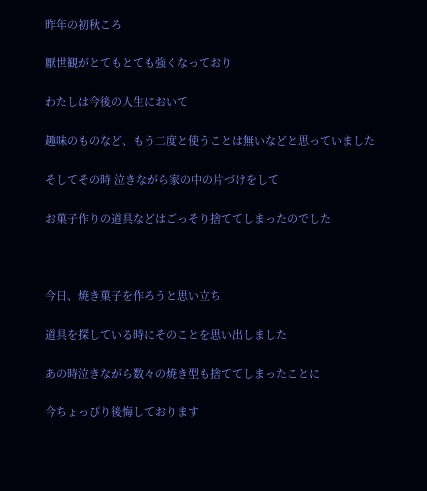昨年の初秋ころ

厭世観がとてもとても強くなっており

わたしは今後の人生において

趣味のものなど、もう二度と使うことは無いなどと思っていました

そしてその時 泣きながら家の中の片づけをして

お菓子作りの道具などはごっそり捨ててしまったのでした



今日、焼き菓子を作ろうと思い立ち

道具を探している時にそのことを思い出しました

あの時泣きながら数々の焼き型も捨ててしまったことに

今ちょっぴり後悔しております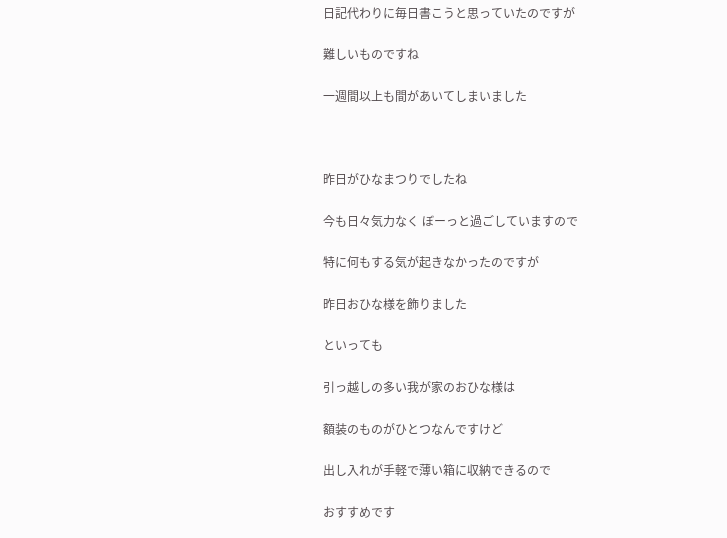日記代わりに毎日書こうと思っていたのですが

難しいものですね

一週間以上も間があいてしまいました



昨日がひなまつりでしたね

今も日々気力なく ぼーっと過ごしていますので

特に何もする気が起きなかったのですが

昨日おひな様を飾りました

といっても

引っ越しの多い我が家のおひな様は

額装のものがひとつなんですけど

出し入れが手軽で薄い箱に収納できるので

おすすめです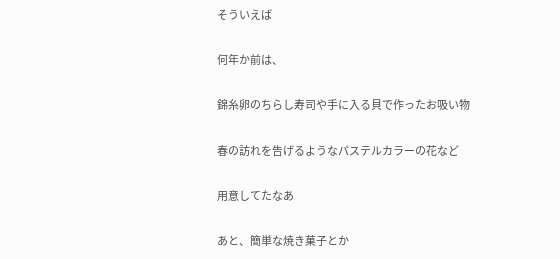そういえば

何年か前は、

錦糸卵のちらし寿司や手に入る貝で作ったお吸い物

春の訪れを告げるようなパステルカラーの花など

用意してたなあ

あと、簡単な焼き菓子とか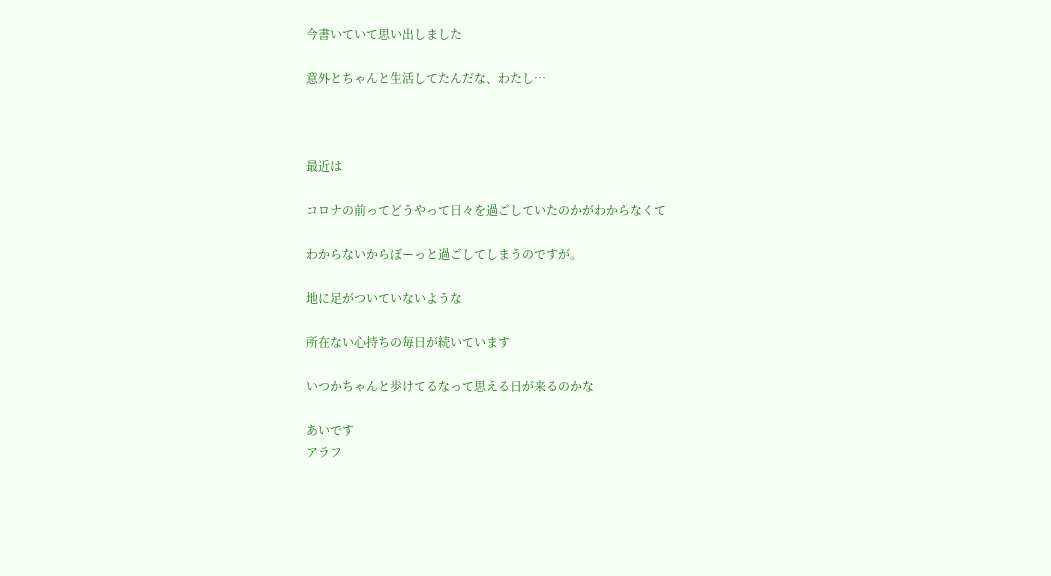今書いていて思い出しました

意外とちゃんと生活してたんだな、わたし…



最近は

コロナの前ってどうやって日々を過ごしていたのかがわからなくて

わからないからぼーっと過ごしてしまうのですが。

地に足がついていないような

所在ない心持ちの毎日が続いています

いつかちゃんと歩けてるなって思える日が来るのかな

あいです
アラフ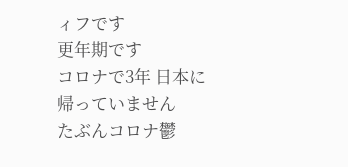ィフです
更年期です
コロナで3年 日本に帰っていません
たぶんコロナ鬱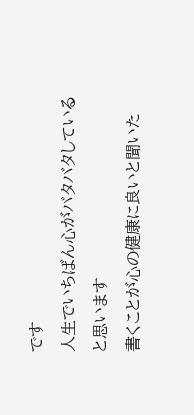です
人生でいちばん心がバタバタしていると思います
書くことが心の健康に良いと聞いた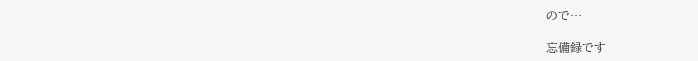ので…

忘備録です